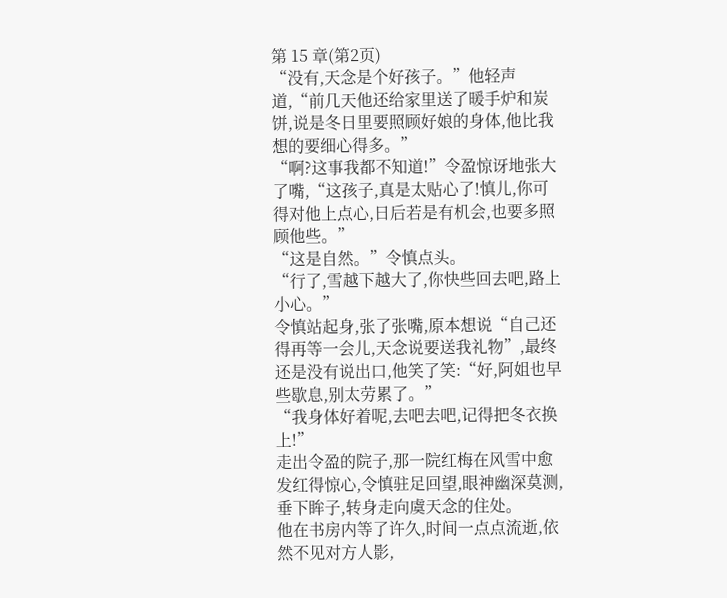第 15 章(第2页)
“没有,天念是个好孩子。”他轻声道,“前几天他还给家里送了暖手炉和炭饼,说是冬日里要照顾好娘的身体,他比我想的要细心得多。”
“啊?这事我都不知道!”令盈惊讶地张大了嘴,“这孩子,真是太贴心了!慎儿,你可得对他上点心,日后若是有机会,也要多照顾他些。”
“这是自然。”令慎点头。
“行了,雪越下越大了,你快些回去吧,路上小心。”
令慎站起身,张了张嘴,原本想说“自己还得再等一会儿,天念说要送我礼物”,最终还是没有说出口,他笑了笑:“好,阿姐也早些歇息,别太劳累了。”
“我身体好着呢,去吧去吧,记得把冬衣换上!”
走出令盈的院子,那一院红梅在风雪中愈发红得惊心,令慎驻足回望,眼神幽深莫测,垂下眸子,转身走向虞天念的住处。
他在书房内等了许久,时间一点点流逝,依然不见对方人影,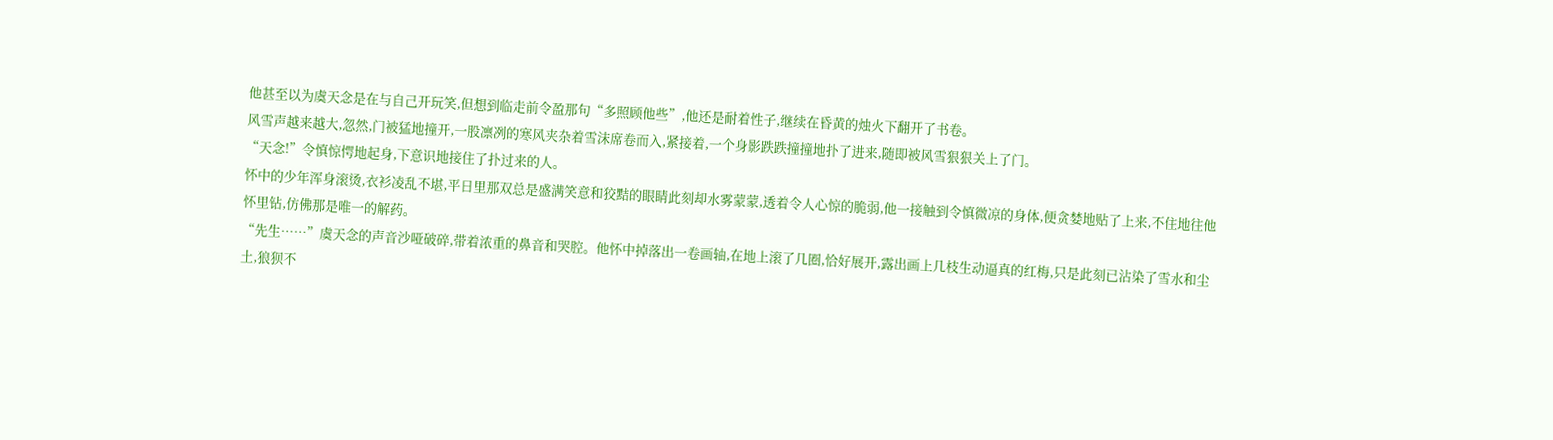他甚至以为虞天念是在与自己开玩笑,但想到临走前令盈那句“多照顾他些”,他还是耐着性子,继续在昏黄的烛火下翻开了书卷。
风雪声越来越大,忽然,门被猛地撞开,一股凛冽的寒风夹杂着雪沫席卷而入,紧接着,一个身影跌跌撞撞地扑了进来,随即被风雪狠狠关上了门。
“天念!”令慎惊愕地起身,下意识地接住了扑过来的人。
怀中的少年浑身滚烫,衣衫凌乱不堪,平日里那双总是盛满笑意和狡黠的眼睛此刻却水雾蒙蒙,透着令人心惊的脆弱,他一接触到令慎微凉的身体,便贪婪地贴了上来,不住地往他怀里钻,仿佛那是唯一的解药。
“先生……”虞天念的声音沙哑破碎,带着浓重的鼻音和哭腔。他怀中掉落出一卷画轴,在地上滚了几圈,恰好展开,露出画上几枝生动逼真的红梅,只是此刻已沾染了雪水和尘土,狼狈不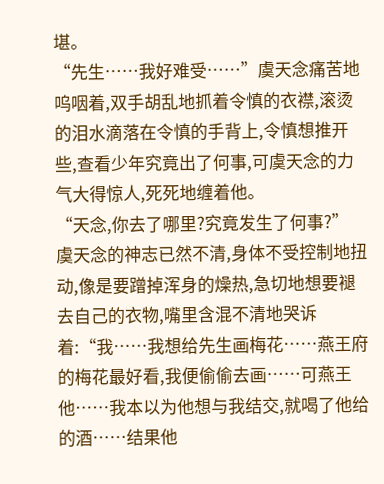堪。
“先生……我好难受……”虞天念痛苦地呜咽着,双手胡乱地抓着令慎的衣襟,滚烫的泪水滴落在令慎的手背上,令慎想推开些,查看少年究竟出了何事,可虞天念的力气大得惊人,死死地缠着他。
“天念,你去了哪里?究竟发生了何事?”
虞天念的神志已然不清,身体不受控制地扭动,像是要蹭掉浑身的燥热,急切地想要褪去自己的衣物,嘴里含混不清地哭诉着:“我……我想给先生画梅花……燕王府的梅花最好看,我便偷偷去画……可燕王他……我本以为他想与我结交,就喝了他给的酒……结果他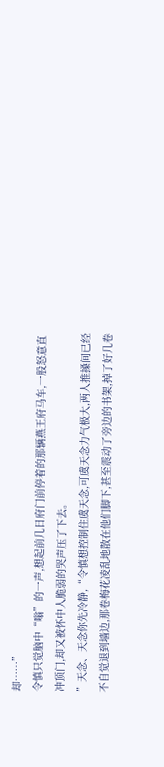却……”
令慎只觉脑中“嗡”的一声,想起前几日府门前停着的那辆燕王府马车,一股怒意直冲顶门,却又被怀中人脆弱的哭声压了下去。
”天念、天念你先冷静,“令慎想控制住虞天念,可虞天念力气极大,两人推搡间已经不自觉退到墙边,那卷梅花凌乱地散在他们脚下,甚至震动了旁边的书架,掉了好几卷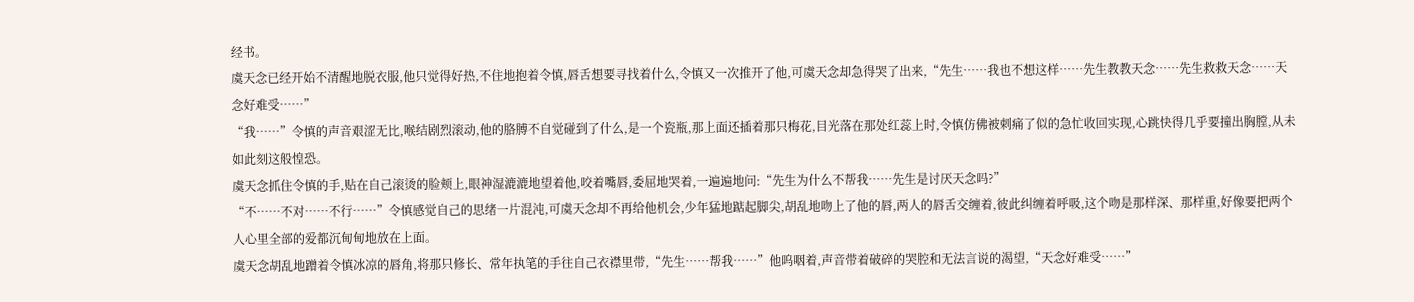经书。
虞天念已经开始不清醒地脱衣服,他只觉得好热,不住地抱着令慎,唇舌想要寻找着什么,令慎又一次推开了他,可虞天念却急得哭了出来,“先生……我也不想这样……先生教教天念……先生救救天念……天念好难受……”
“我……”令慎的声音艰涩无比,喉结剧烈滚动,他的胳膊不自觉碰到了什么,是一个瓷瓶,那上面还插着那只梅花,目光落在那处红蕊上时,令慎仿佛被刺痛了似的急忙收回实现,心跳快得几乎要撞出胸膛,从未如此刻这般惶恐。
虞天念抓住令慎的手,贴在自己滚烫的脸颊上,眼神湿漉漉地望着他,咬着嘴唇,委屈地哭着,一遍遍地问:“先生为什么不帮我……先生是讨厌天念吗?”
“不……不对……不行……”令慎感觉自己的思绪一片混沌,可虞天念却不再给他机会,少年猛地踮起脚尖,胡乱地吻上了他的唇,两人的唇舌交缠着,彼此纠缠着呼吸,这个吻是那样深、那样重,好像要把两个人心里全部的爱都沉甸甸地放在上面。
虞天念胡乱地蹭着令慎冰凉的唇角,将那只修长、常年执笔的手往自己衣襟里带,“先生……帮我……”他呜咽着,声音带着破碎的哭腔和无法言说的渴望,“天念好难受……”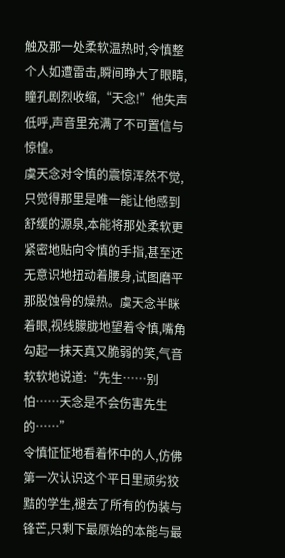触及那一处柔软温热时,令慎整个人如遭雷击,瞬间睁大了眼睛,瞳孔剧烈收缩,“天念!”他失声低呼,声音里充满了不可置信与惊惶。
虞天念对令慎的震惊浑然不觉,只觉得那里是唯一能让他感到舒缓的源泉,本能将那处柔软更紧密地贴向令慎的手指,甚至还无意识地扭动着腰身,试图磨平那股蚀骨的燥热。虞天念半眯着眼,视线朦胧地望着令慎,嘴角勾起一抹天真又脆弱的笑,气音软软地说道:“先生……别怕……天念是不会伤害先生的……”
令慎怔怔地看着怀中的人,仿佛第一次认识这个平日里顽劣狡黠的学生,褪去了所有的伪装与锋芒,只剩下最原始的本能与最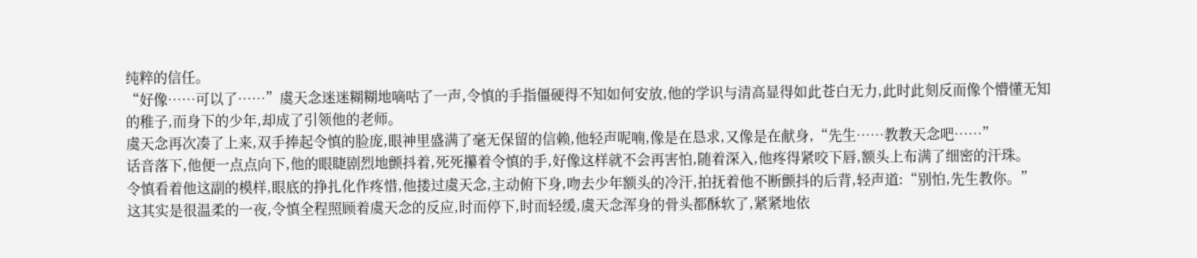纯粹的信任。
“好像……可以了……”虞天念迷迷糊糊地嘀咕了一声,令慎的手指僵硬得不知如何安放,他的学识与清高显得如此苍白无力,此时此刻反而像个懵懂无知的稚子,而身下的少年,却成了引领他的老师。
虞天念再次凑了上来,双手捧起令慎的脸庞,眼神里盛满了毫无保留的信赖,他轻声呢喃,像是在恳求,又像是在献身,“先生……教教天念吧……”
话音落下,他便一点点向下,他的眼睫剧烈地颤抖着,死死攥着令慎的手,好像这样就不会再害怕,随着深入,他疼得紧咬下唇,额头上布满了细密的汗珠。
令慎看着他这副的模样,眼底的挣扎化作疼惜,他搂过虞天念,主动俯下身,吻去少年额头的冷汗,拍抚着他不断颤抖的后背,轻声道:“别怕,先生教你。”
这其实是很温柔的一夜,令慎全程照顾着虞天念的反应,时而停下,时而轻缓,虞天念浑身的骨头都酥软了,紧紧地依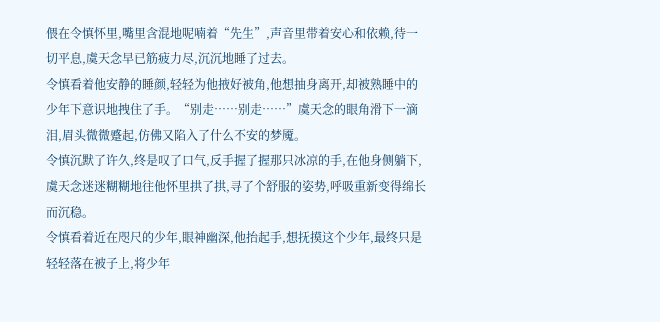偎在令慎怀里,嘴里含混地呢喃着“先生”,声音里带着安心和依赖,待一切平息,虞天念早已筋疲力尽,沉沉地睡了过去。
令慎看着他安静的睡颜,轻轻为他掖好被角,他想抽身离开,却被熟睡中的少年下意识地拽住了手。“别走……别走……”虞天念的眼角滑下一滴泪,眉头微微蹙起,仿佛又陷入了什么不安的梦魇。
令慎沉默了许久,终是叹了口气,反手握了握那只冰凉的手,在他身侧躺下,虞天念迷迷糊糊地往他怀里拱了拱,寻了个舒服的姿势,呼吸重新变得绵长而沉稳。
令慎看着近在咫尺的少年,眼神幽深,他抬起手,想抚摸这个少年,最终只是轻轻落在被子上,将少年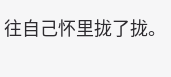往自己怀里拢了拢。